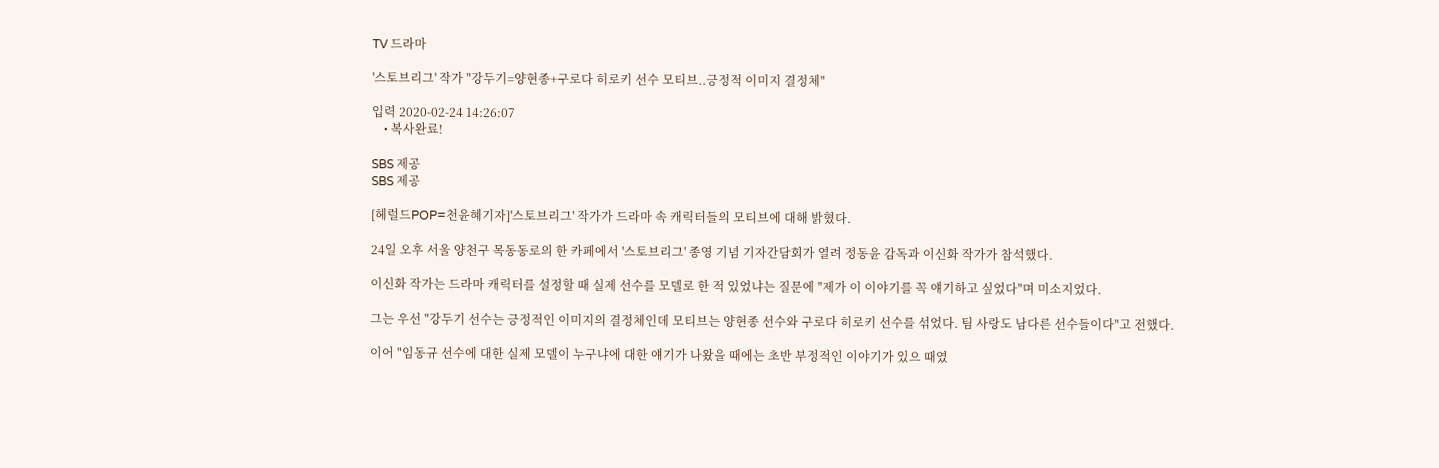TV 드라마

'스토브리그' 작가 "강두기=양현종+구로다 히로키 선수 모티브..긍정적 이미지 결정체"

입력 2020-02-24 14:26:07
    • 복사완료!

SBS 제공
SBS 제공

[헤럴드POP=천윤혜기자]'스토브리그' 작가가 드라마 속 캐릭터들의 모티브에 대해 밝혔다.

24일 오후 서울 양천구 목동동로의 한 카페에서 '스토브리그' 종영 기념 기자간담회가 열려 정동윤 감독과 이신화 작가가 참석했다.

이신화 작가는 드라마 캐릭터를 설정할 때 실제 선수를 모델로 한 적 있었냐는 질문에 "제가 이 이야기를 꼭 얘기하고 싶었다"며 미소지었다.

그는 우선 "강두기 선수는 긍정적인 이미지의 결정체인데 모티브는 양현종 선수와 구로다 히로키 선수를 섞었다. 팀 사랑도 남다른 선수들이다"고 전했다.

이어 "임동규 선수에 대한 실제 모델이 누구냐에 대한 얘기가 나왔을 때에는 초반 부정적인 이야기가 있으 때였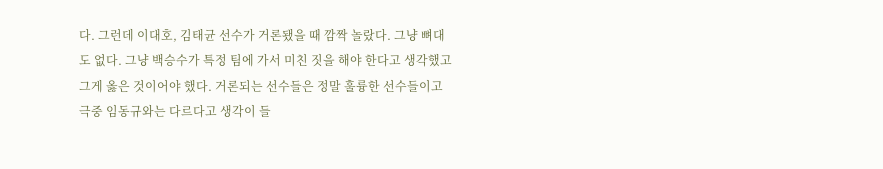다. 그런데 이대호, 김태균 선수가 거론됐을 때 깜짝 놀랐다. 그냥 뼈대도 없다. 그냥 백승수가 특정 팀에 가서 미친 짓을 해야 한다고 생각했고 그게 옳은 것이어야 했다. 거론되는 선수들은 정말 훌륭한 선수들이고 극중 임동규와는 다르다고 생각이 들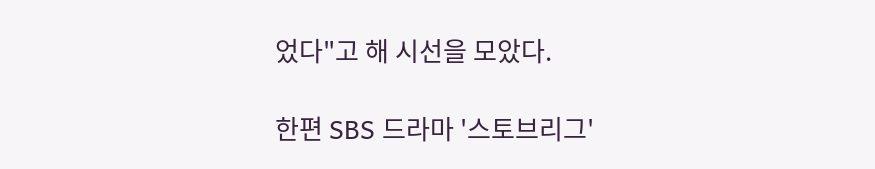었다"고 해 시선을 모았다.

한편 SBS 드라마 '스토브리그'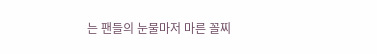는 팬들의 눈물마저 마른 꼴찌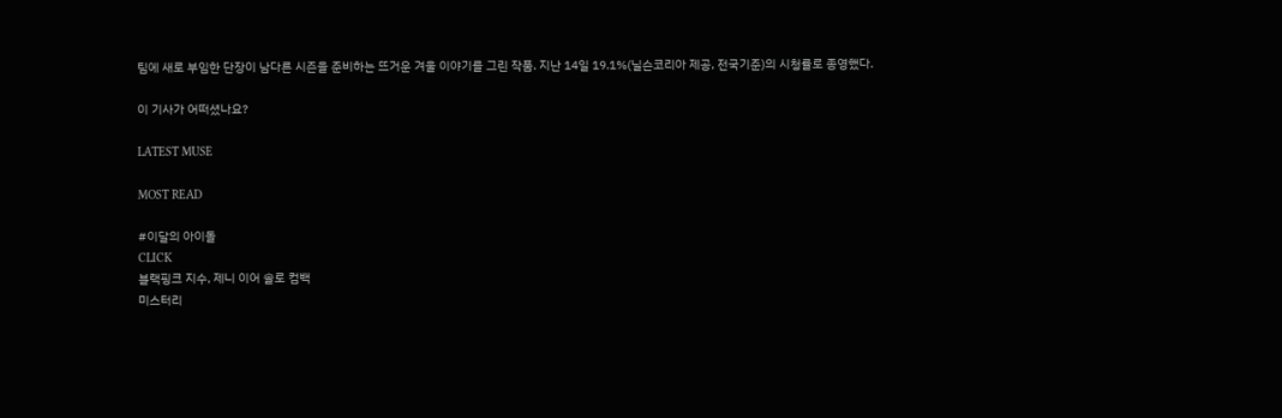팀에 새로 부임한 단장이 남다른 시즌을 준비하는 뜨거운 겨울 이야기를 그린 작품. 지난 14일 19.1%(닐슨코리아 제공, 전국기준)의 시청률로 종영했다.

이 기사가 어떠셨나요?

LATEST MUSE

MOST READ

#이달의 아이돌
CLICK
블랙핑크 지수, 제니 이어 솔로 컴백
미스터리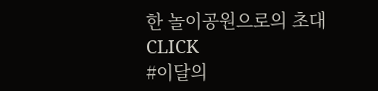한 놀이공원으로의 초대
CLICK
#이달의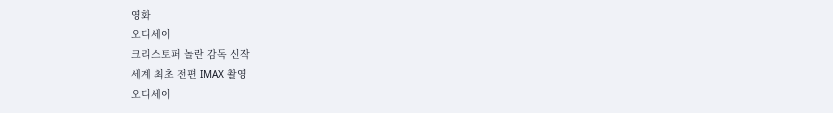영화
오디세이
크리스토퍼 놀란 감독 신작
세계 최초 전편 IMAX 촬영
오디세이